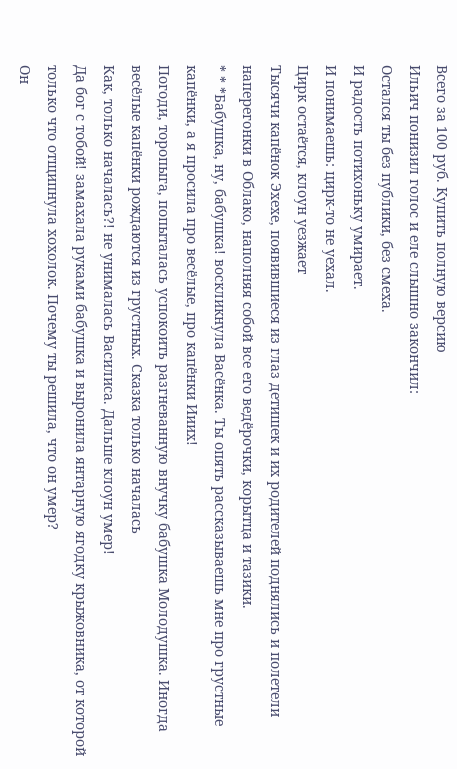Всего за 100 руб. Купить полную версию
Ильич понизил голос и еле слышно закончил:
Остался ты без публики, без смеха.
И радость потихоньку умирает.
И понимаешь: цирк-то не уехал.
Цирк остаётся, клоун уезжает
Тысячи капёнок Эхехе, появившиеся из глаз детишек и их родителей поднялись и полетели наперегонки в Облако, наполняя собой все его ведёрочки, корытца и тазики.
* * *Бабушка, ну, бабушка! воскликнула Васёнка. Ты опять рассказываешь мне про грустные капёнки, а я просила про весёлые, про капёнки Ииих!
Погоди, торопыга, попыталась успокоить разгневанную внучку бабушка Молодушка. Иногда весёлые капёнки рождаются из грустных. Сказка только началась
Как, только началась?! не унималась Василиса. Дальше клоун умер!
Да бог с тобой! замахала руками бабушка и выронила янтарную ягодку крыжовника, от которой только что отщипнула хохолок. Почему ты решила, что он умер?
Он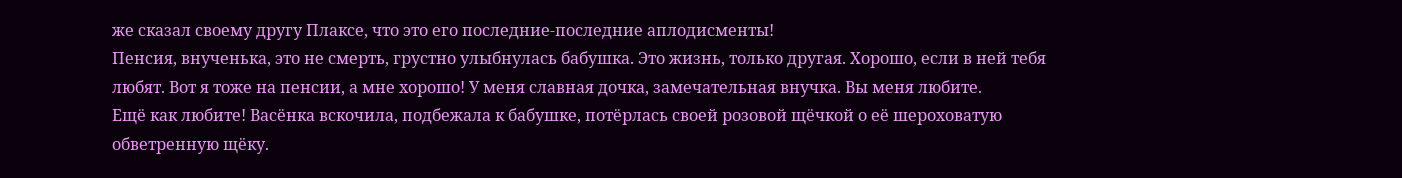же сказал своему другу Плаксе, что это его последние-последние аплодисменты!
Пенсия, внученька, это не смерть, грустно улыбнулась бабушка. Это жизнь, только другая. Хорошо, если в ней тебя любят. Вот я тоже на пенсии, а мне хорошо! У меня славная дочка, замечательная внучка. Вы меня любите.
Ещё как любите! Васёнка вскочила, подбежала к бабушке, потёрлась своей розовой щёчкой о её шероховатую обветренную щёку.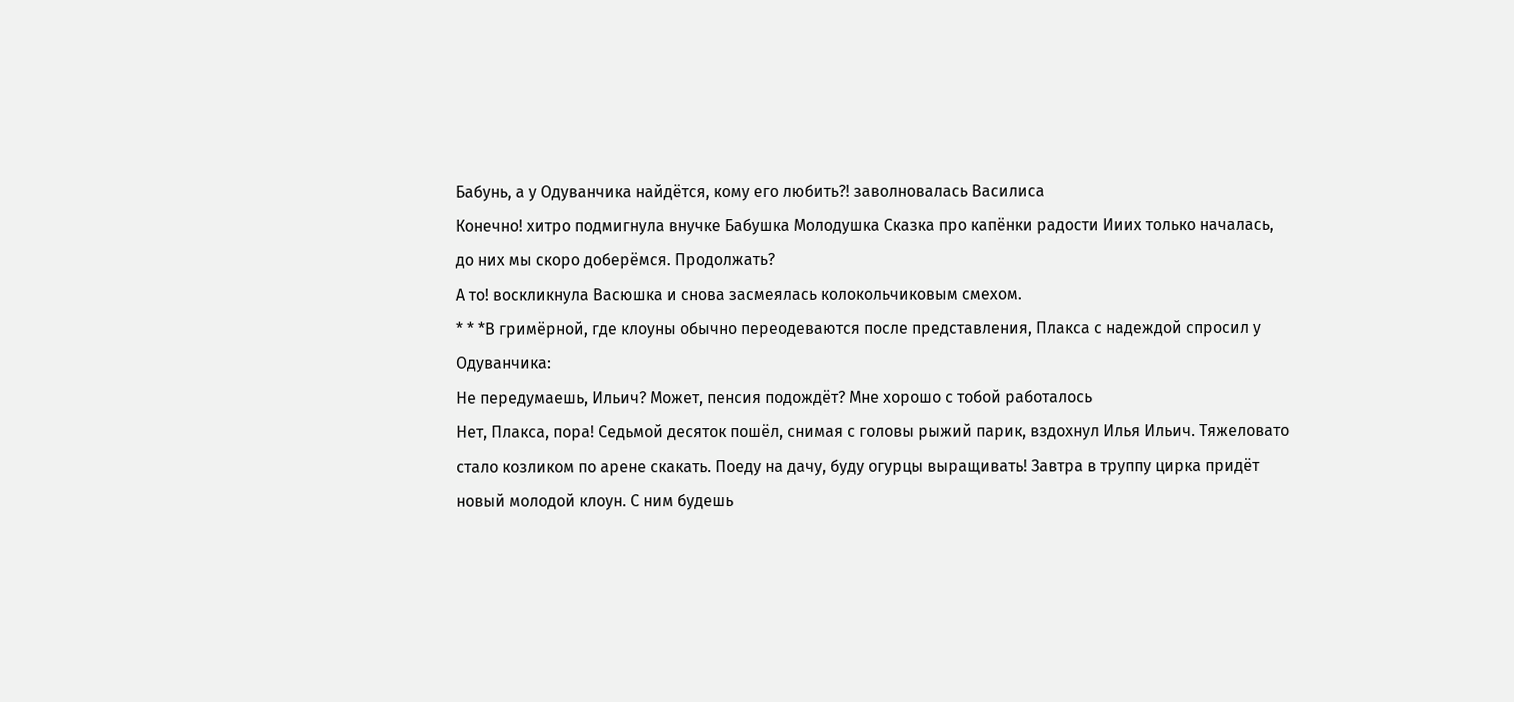Бабунь, а у Одуванчика найдётся, кому его любить?! заволновалась Василиса
Конечно! хитро подмигнула внучке Бабушка Молодушка Сказка про капёнки радости Ииих только началась, до них мы скоро доберёмся. Продолжать?
А то! воскликнула Васюшка и снова засмеялась колокольчиковым смехом.
* * *В гримёрной, где клоуны обычно переодеваются после представления, Плакса с надеждой спросил у Одуванчика:
Не передумаешь, Ильич? Может, пенсия подождёт? Мне хорошо с тобой работалось
Нет, Плакса, пора! Седьмой десяток пошёл, снимая с головы рыжий парик, вздохнул Илья Ильич. Тяжеловато стало козликом по арене скакать. Поеду на дачу, буду огурцы выращивать! Завтра в труппу цирка придёт новый молодой клоун. С ним будешь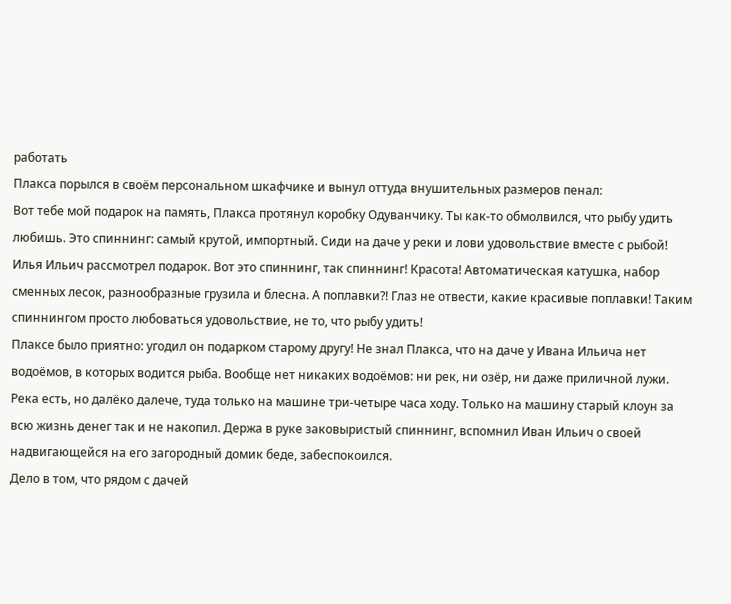работать
Плакса порылся в своём персональном шкафчике и вынул оттуда внушительных размеров пенал:
Вот тебе мой подарок на память, Плакса протянул коробку Одуванчику. Ты как-то обмолвился, что рыбу удить любишь. Это спиннинг: самый крутой, импортный. Сиди на даче у реки и лови удовольствие вместе с рыбой!
Илья Ильич рассмотрел подарок. Вот это спиннинг, так спиннинг! Красота! Автоматическая катушка, набор сменных лесок, разнообразные грузила и блесна. А поплавки?! Глаз не отвести, какие красивые поплавки! Таким спиннингом просто любоваться удовольствие, не то, что рыбу удить!
Плаксе было приятно: угодил он подарком старому другу! Не знал Плакса, что на даче у Ивана Ильича нет водоёмов, в которых водится рыба. Вообще нет никаких водоёмов: ни рек, ни озёр, ни даже приличной лужи. Река есть, но далёко далече, туда только на машине три-четыре часа ходу. Только на машину старый клоун за всю жизнь денег так и не накопил. Держа в руке заковыристый спиннинг, вспомнил Иван Ильич о своей надвигающейся на его загородный домик беде, забеспокоился.
Дело в том, что рядом с дачей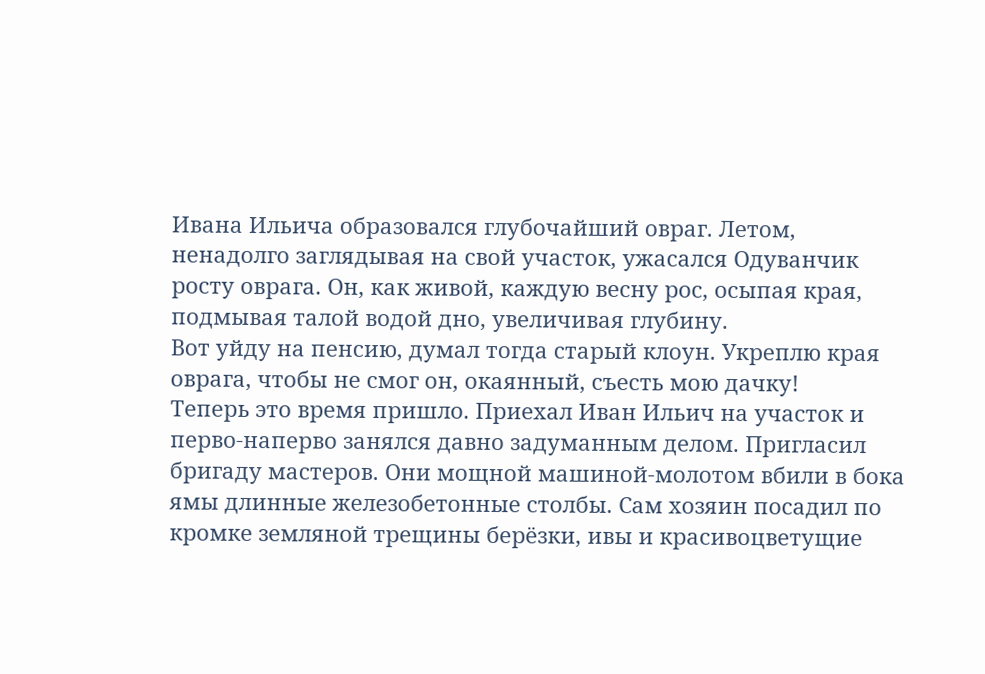Ивана Ильича образовался глубочайший овраг. Летом, ненадолго заглядывая на свой участок, ужасался Одуванчик росту оврага. Он, как живой, каждую весну рос, осыпая края, подмывая талой водой дно, увеличивая глубину.
Вот уйду на пенсию, думал тогда старый клоун. Укреплю края оврага, чтобы не смог он, окаянный, съесть мою дачку!
Теперь это время пришло. Приехал Иван Ильич на участок и перво-наперво занялся давно задуманным делом. Пригласил бригаду мастеров. Они мощной машиной-молотом вбили в бока ямы длинные железобетонные столбы. Сам хозяин посадил по кромке земляной трещины берёзки, ивы и красивоцветущие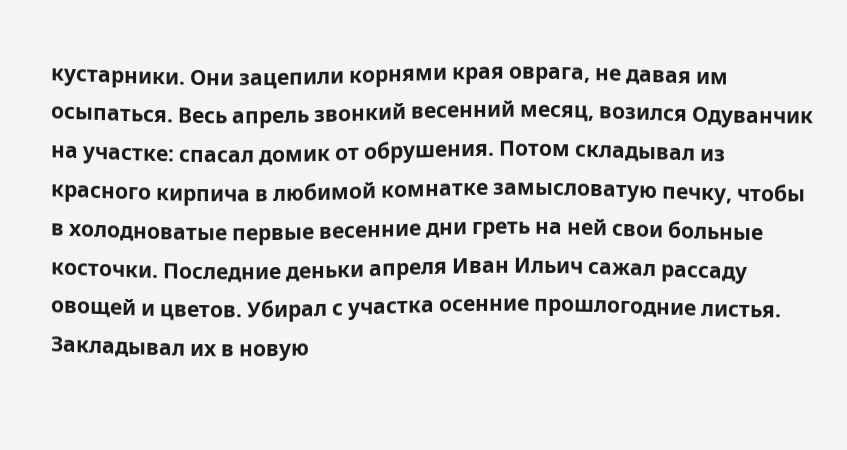кустарники. Они зацепили корнями края оврага, не давая им осыпаться. Весь апрель звонкий весенний месяц, возился Одуванчик на участке: спасал домик от обрушения. Потом складывал из красного кирпича в любимой комнатке замысловатую печку, чтобы в холодноватые первые весенние дни греть на ней свои больные косточки. Последние деньки апреля Иван Ильич сажал рассаду овощей и цветов. Убирал с участка осенние прошлогодние листья. Закладывал их в новую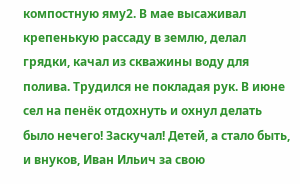компостную яму2. В мае высаживал крепенькую рассаду в землю, делал грядки, качал из скважины воду для полива. Трудился не покладая рук. В июне сел на пенёк отдохнуть и охнул делать было нечего! Заскучал! Детей, а стало быть, и внуков, Иван Ильич за свою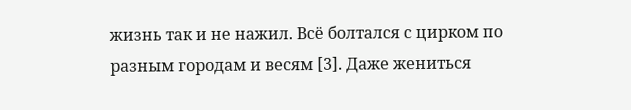жизнь так и не нажил. Всё болтался с цирком по разным городам и весям [3]. Даже жениться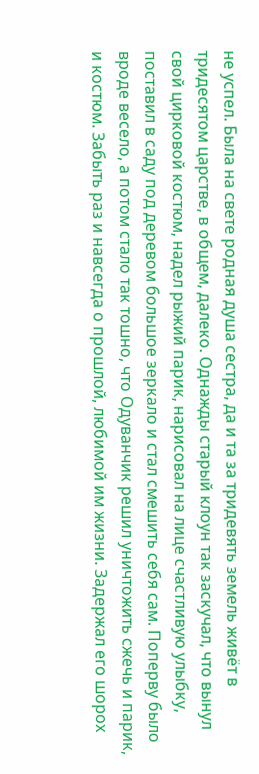не успел. Была на свете родная душа сестра, да и та за тридевять земель живёт в тридесятом царстве, в общем, далеко. Однажды старый клоун так заскучал, что вынул свой цирковой костюм, надел рыжий парик, нарисовал на лице счастливую улыбку, поставил в саду под деревом большое зеркало и стал смешить себя сам. Поперву было вроде весело, а потом стало так тошно, что Одуванчик решил уничтожить сжечь и парик, и костюм. Забыть раз и навсегда о прошлой, любимой им жизни. Задержал его шорох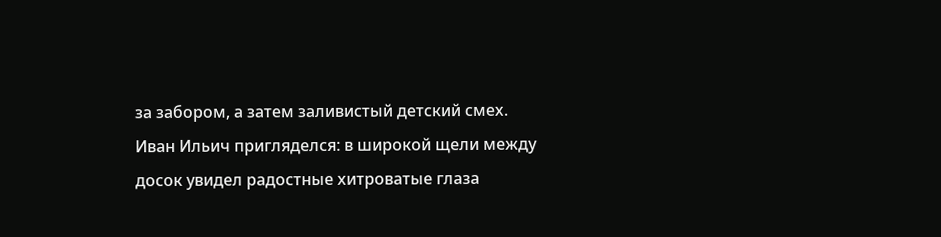за забором, а затем заливистый детский смех. Иван Ильич пригляделся: в широкой щели между досок увидел радостные хитроватые глаза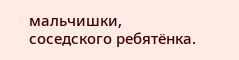мальчишки, соседского ребятёнка.